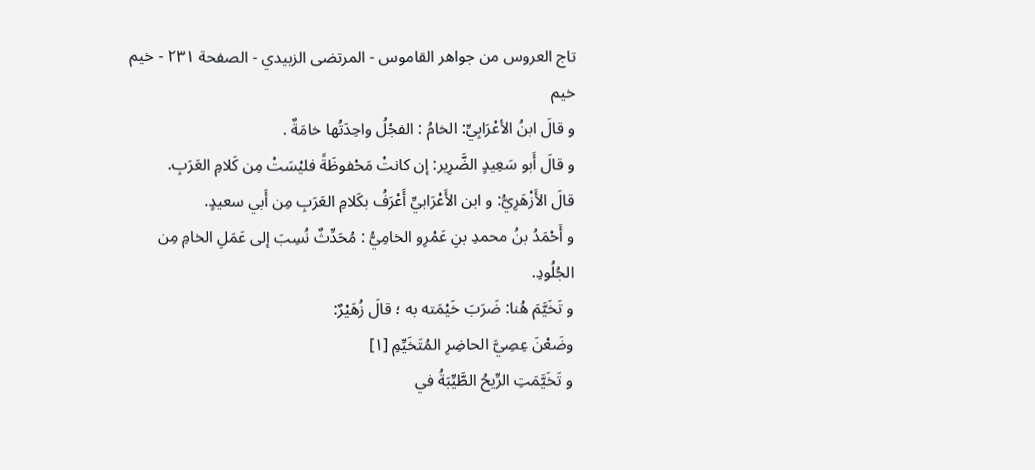تاج العروس من جواهر القاموس - المرتضى الزبيدي - الصفحة ٢٣١ - خيم خيم
و قالَ ابنُ الأعْرَابِيِّ: الخامُ : الفجْلُ واحِدَتُها خامَةٌ .
و قالَ أَبو سَعِيدٍ الضَّرِير: إن كانتْ مَحْفوظَةً فليْسَتْ مِن كَلامِ العَرَبِ.
قالَ الأَزْهَرِيُّ: و ابن الأَعْرَابيِّ أَعْرَفُ بكَلامِ العَرَبِ مِن أَبي سعيدٍ.
و أَحْمَدُ بنُ محمدِ بنِ عَمْرِو الخامِيُّ : مُحَدِّثٌ نُسِبَ إلى عَمَلِ الخامِ مِن الجُلُودِ.
و تَخَيَّمَ هُنا: ضَرَبَ خَيْمَته به ؛ قالَ زُهَيْرٌ:
وضَعْنَ عِصِيَّ الحاضِرِ المُتَخَيِّمِ [١]
و تَخَيَّمَتِ الرِّيحُ الطَّيِّبَةُ في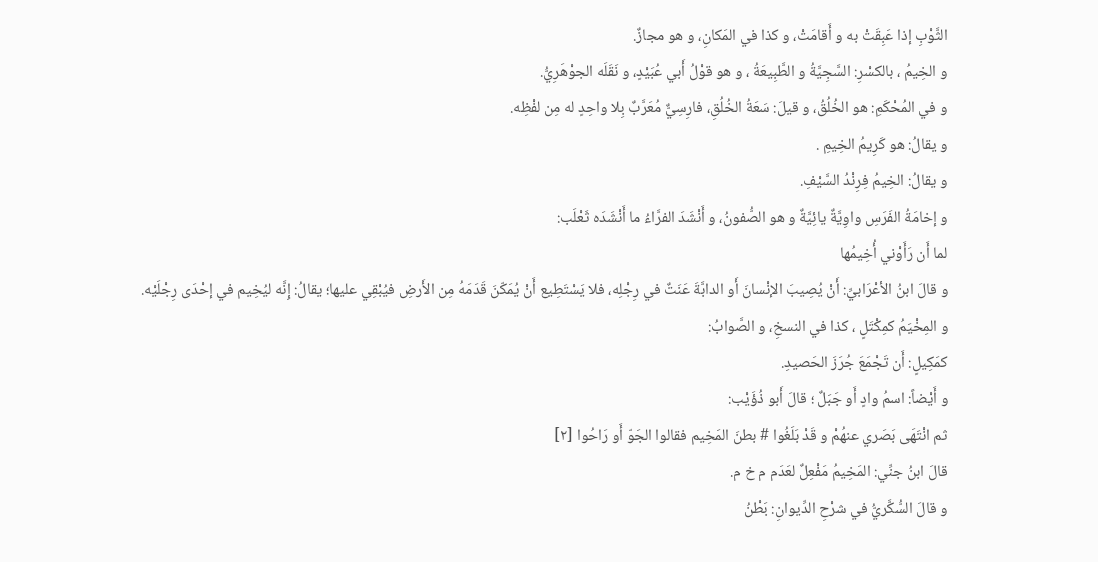الثَّوْبِ إذا عَبِقَتْ به و أَقامَتْ، و كذا في المَكانِ، و هو مجازٌ.
و الخِيمُ ، بالكسْرِ: السَّجِيَّةُ و الطَّبِيعَةُ ، و هو قوْلُ أَبي عُبَيْدٍ، و نَقَلَه الجوْهَرِيُّ.
و في المُحْكَمِ: هو الخُلُقُ، و قيلَ: سَعَةُ الخُلُقِ، فارِسِيٌّ مُعَرَّبٌ بِلا واحِدٍ له مِن لفْظِه.
و يقالُ: هو كَرِيمُ الخِيمِ .
و يقالُ: الخِيمُ فِرِنْدُ السَّيْفِ.
و إخامَةُ الفَرَسِ واوِيَّةٌ يائِيَّةٌ و هو الصُّفونُ، و أَنْشَدَ الفرَّاءُ ما أَنْشَدَه ثَعْلَب:
لما أَن رَأَوْني أُخِيمُها
و قالَ ابنُ الأعْرَابيِّ: أَنْ يُصِيبَ الإنْسانَ أَو الدابَّةَ عَنَتٌ في رِجْلِه، فلا يَسْتَطِيع أَنْ يُمَكّنَ قَدَمَهُ مِن الأَرضِ فيُبْقِي عليها؛ يقالُ: إِنَّه ليُخِيم في إحْدَى رِجْلَيْه.
و المِخْيَمُ كمِكْتَلٍ ، كذا في النسخِ، و الصَّوابُ:
كمَكِيلٍ: أَن تَجْمَعَ جُرَزَ الحَصيدِ.
و أَيْضاً: اسمُ وادٍ أَو جَبَلٌ ؛ قالَ أَبو ذُؤَيْب:
ثم انْتَهَى بَصَري عنهُمْ و قَدْ بَلَغُوا # بطنَ المَخِيم فقالوا الجَوّ أَو رَاحُوا [٢]
قالَ ابنُ جنِّي: المَخِيمُ مَفْعِلٌ لعَدَم م خ م.
و قالَ السُّكَّريُّ في شرْحِ الدِّيوانِ: بَطْنُ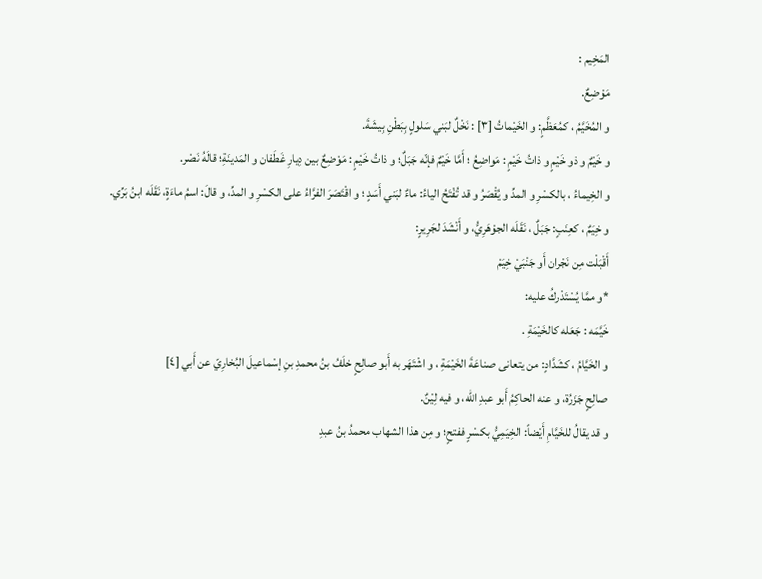المَخِيم :
مَوْضِعٌ.
و المُخَيَّمُ ، كمُعَظَّمٍ: و الخَيْماتُ [٣] : نَخْلٌ لبَني سَلولٍ بِبَطْنِ بِيشَةَ.
و خَيْمٌ و ذو خَيْمٍ و ذاتُ خَيْمٍ : مَواضِعُ ؛ أَمَّا خَيْمٌ فإنّه جَبَلٌ؛ و ذاتُ خَيْمٍ : مَوْضِعٌ بين دِيارِ غَطَفان و المَدينَةِ؛ قالَهُ نَصْر.
و الخِيماءُ ، بالكسْرِ و المدِّ و يُقْصَرُ و قد تُفْتَحُ الياءُ: ماءٌ لبَني أَسَدٍ ؛ و اقْتَصَرَ الفرَّاءُ على الكسْرِ و المدِّ، و قالَ: اسمُ ماءَةٍ، نَقَلَه ابنُ بَرِّي.
و خِيَمٌ ، كعِنَبٍ: جَبَلٌ ، نَقَلَه الجوْهَرِيُّ، و أَنْشَدَ لجَرِيرٍ:
أَقْبَلْت مِن نَجْران أَو جَنْبَيْ خِيَمْ
*و ممَّا يُسْتَدْركُ عليه:
خَيَّمَه : جَعَله كالخَيْمَةِ .
و الخَيَّامُ ، كشَدَّادٍ: من يتعانى صناعَةَ الخَيْمَةِ ، و اشْتَهَر به أَبو صالِحٍ خلَفُ بنُ محمدِ بنِ إسْماعيلَ البُخارِيّ عن أَبي [٤]
صالِحٍ جَزَرُة، و عنه الحاكِمُ أَبو عبدِ اللّه، و فيه لِيْنٌ.
و قد يقالُ للخَيَّامِ أَيْضاً: الخِيَمِيُّ بكسْرٍ ففتحٍ؛ و مِن هذا الشهاب محمدُ بنُ عبدِ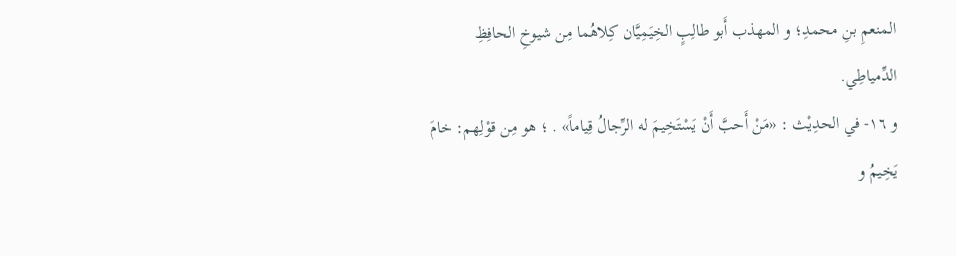المنعمِ بنِ محمدِ؛ و المهذب أَبو طالِبٍ الخِيَمِيَّان كِلاهُما مِن شيوخِ الحافِظِ الدِّمياطِي.
و ١٦- في الحدِيْث : «مَنْ أَحبَّ أَنْ يَسْتَخِيمَ له الرِّجالُ قِياماً» . ؛ هو مِن قوْلِهم: خامَ يَخِيمُ و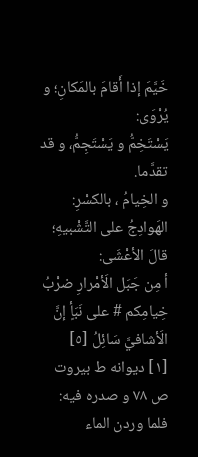خَيَّمَ إذا أَقامَ بالمَكانِ؛ و يُرْوَى:
يَسْتَخِمُّ و يَسْتَجِمُّ، و قد تقدَّما.
و الخِيامُ ، بالكسْرِ: الهَوادِجُ على التَّشْبيهِ؛ قالَ الأعْشَى:
أ مِن جَبَل الَأمْرارِ ضرْبُ خِيامِكم # على نَبَأٍ إنَّ الَأشافيَّ سَائِلُ [٥]
[١] ديوانه ط بيروت ص ٧٨ و صدره فيه:
فلما وردن الماء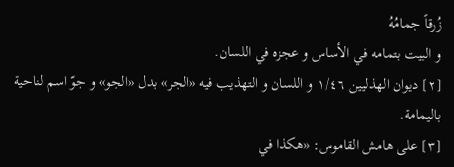زُرقاً جمامُهُ
و البيت بتمامه في الأساس و عجزه في اللسان.
[٢] ديوان الهذليين ١/٤٦ و اللسان و التهذيب فيه «الجر» بدل «الجو» و جوّ اسم لناحية باليمامة.
[٣] على هامش القاموس: «هكذا في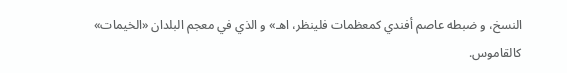النسخ، و ضبطه عاصم أفندي كمعظمات فلينظر، اهـ» و الذي في معجم البلدان «الخيمات» كالقاموس.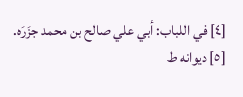[٤] في اللباب: أبي علي صالح بن محمد جزَرَه.
[٥] ديوانه ط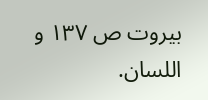بيروت ص ١٣٧ و اللسان.